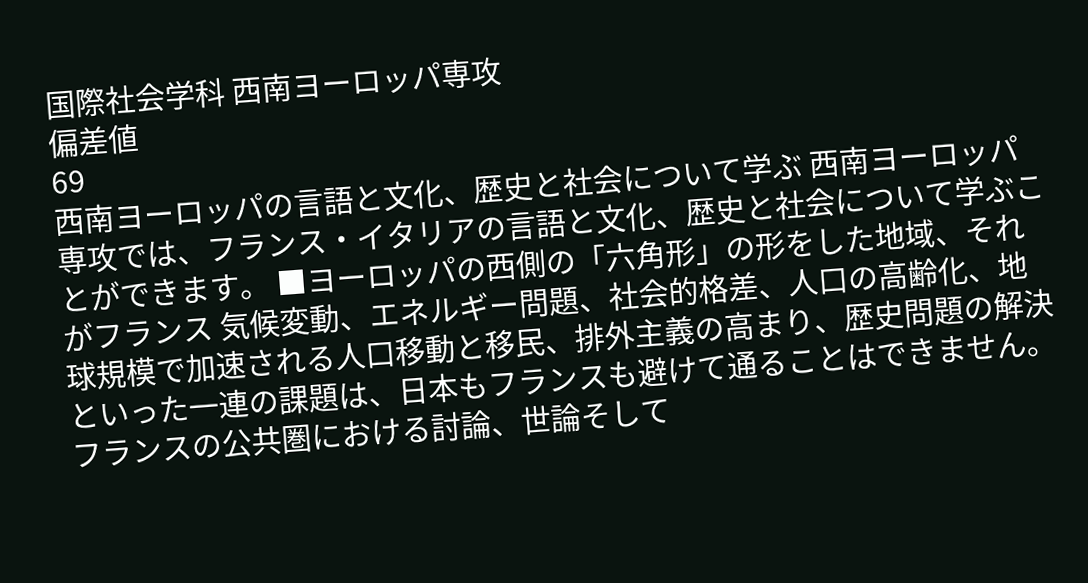国際社会学科 西南ヨーロッパ専攻
偏差値
69
西南ヨーロッパの言語と文化、歴史と社会について学ぶ 西南ヨーロッパ専攻では、フランス・イタリアの言語と文化、歴史と社会について学ぶことができます。 ■ヨーロッパの西側の「六角形」の形をした地域、それがフランス 気候変動、エネルギー問題、社会的格差、人口の高齢化、地球規模で加速される人口移動と移民、排外主義の高まり、歴史問題の解決といった一連の課題は、日本もフランスも避けて通ることはできません。フランスの公共圏における討論、世論そして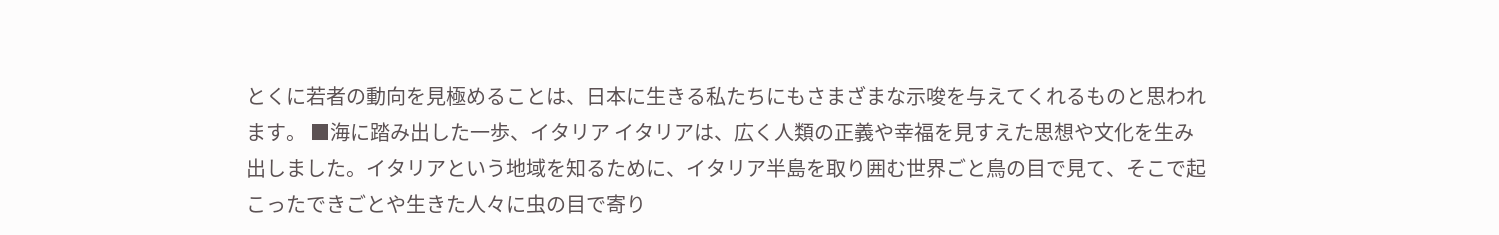とくに若者の動向を見極めることは、日本に生きる私たちにもさまざまな示唆を与えてくれるものと思われます。 ■海に踏み出した一歩、イタリア イタリアは、広く人類の正義や幸福を見すえた思想や文化を生み出しました。イタリアという地域を知るために、イタリア半島を取り囲む世界ごと鳥の目で見て、そこで起こったできごとや生きた人々に虫の目で寄り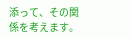添って、その関係を考えます。